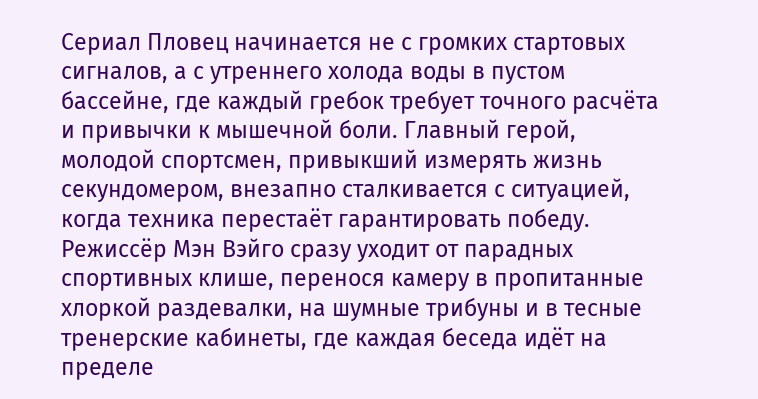Сериал Пловец начинается не с громких стартовых сигналов, а с утреннего холода воды в пустом бассейне, где каждый гребок требует точного расчёта и привычки к мышечной боли. Главный герой, молодой спортсмен, привыкший измерять жизнь секундомером, внезапно сталкивается с ситуацией, когда техника перестаёт гарантировать победу. Режиссёр Мэн Вэйго сразу уходит от парадных спортивных клише, перенося камеру в пропитанные хлоркой раздевалки, на шумные трибуны и в тесные тренерские кабинеты, где каждая беседа идёт на пределе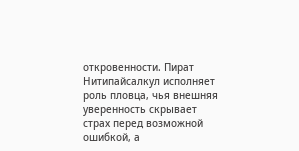откровенности. Пират Нитипайсалкул исполняет роль пловца, чья внешняя уверенность скрывает страх перед возможной ошибкой, а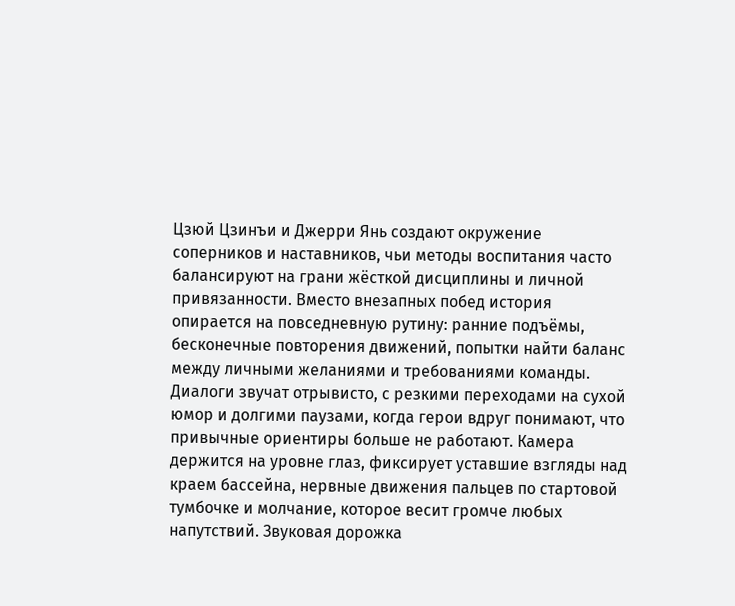Цзюй Цзинъи и Джерри Янь создают окружение соперников и наставников, чьи методы воспитания часто балансируют на грани жёсткой дисциплины и личной привязанности. Вместо внезапных побед история опирается на повседневную рутину: ранние подъёмы, бесконечные повторения движений, попытки найти баланс между личными желаниями и требованиями команды. Диалоги звучат отрывисто, с резкими переходами на сухой юмор и долгими паузами, когда герои вдруг понимают, что привычные ориентиры больше не работают. Камера держится на уровне глаз, фиксирует уставшие взгляды над краем бассейна, нервные движения пальцев по стартовой тумбочке и молчание, которое весит громче любых напутствий. Звуковая дорожка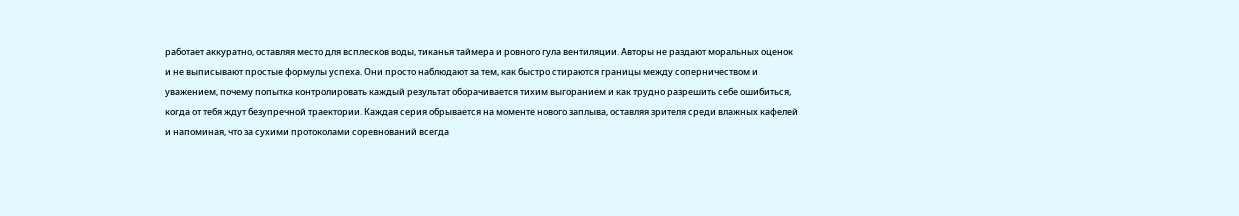работает аккуратно, оставляя место для всплесков воды, тиканья таймера и ровного гула вентиляции. Авторы не раздают моральных оценок и не выписывают простые формулы успеха. Они просто наблюдают за тем, как быстро стираются границы между соперничеством и уважением, почему попытка контролировать каждый результат оборачивается тихим выгоранием и как трудно разрешить себе ошибиться, когда от тебя ждут безупречной траектории. Каждая серия обрывается на моменте нового заплыва, оставляя зрителя среди влажных кафелей и напоминая, что за сухими протоколами соревнований всегда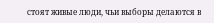стоят живые люди, чьи выборы делаются в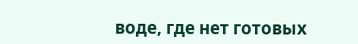воде, где нет готовых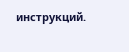инструкций.